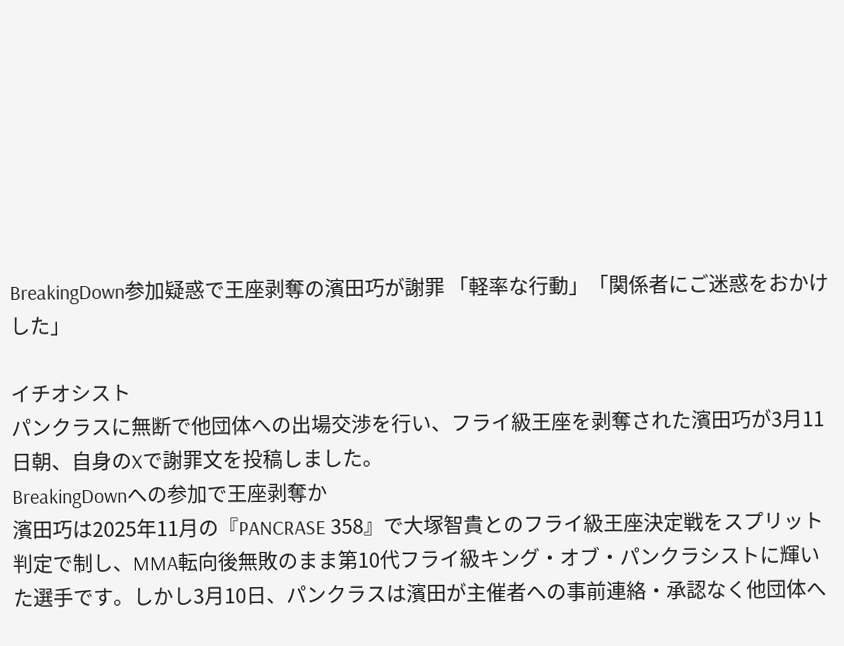BreakingDown参加疑惑で王座剥奪の濱田巧が謝罪 「軽率な行動」「関係者にご迷惑をおかけした」

イチオシスト
パンクラスに無断で他団体への出場交渉を行い、フライ級王座を剥奪された濱田巧が3月11日朝、自身のXで謝罪文を投稿しました。
BreakingDownへの参加で王座剥奪か
濱田巧は2025年11月の『PANCRASE 358』で大塚智貴とのフライ級王座決定戦をスプリット判定で制し、MMA転向後無敗のまま第10代フライ級キング・オブ・パンクラシストに輝いた選手です。しかし3月10日、パンクラスは濱田が主催者への事前連絡・承認なく他団体へ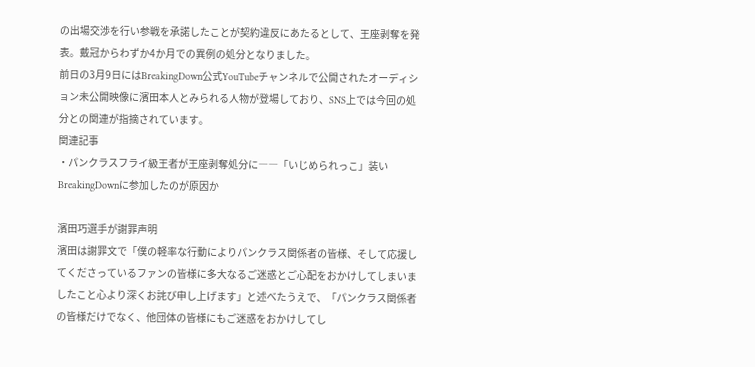の出場交渉を行い参戦を承諾したことが契約違反にあたるとして、王座剥奪を発表。戴冠からわずか4か月での異例の処分となりました。
前日の3月9日にはBreakingDown公式YouTubeチャンネルで公開されたオーディション未公開映像に濱田本人とみられる人物が登場しており、SNS上では今回の処分との関連が指摘されています。
関連記事
・パンクラスフライ級王者が王座剥奪処分に――「いじめられっこ」装いBreakingDownに参加したのが原因か

濱田巧選手が謝罪声明
濱田は謝罪文で「僕の軽率な行動によりパンクラス関係者の皆様、そして応援してくださっているファンの皆様に多大なるご迷惑とご心配をおかけしてしまいましたこと心より深くお詫び申し上げます」と述べたうえで、「パンクラス関係者の皆様だけでなく、他団体の皆様にもご迷惑をおかけしてし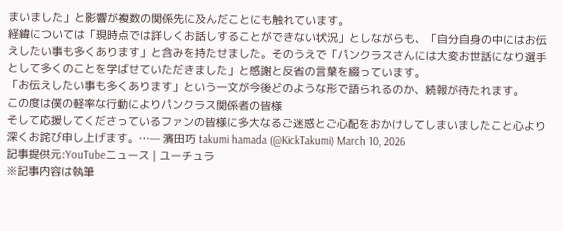まいました」と影響が複数の関係先に及んだことにも触れています。
経緯については「現時点では詳しくお話しすることができない状況」としながらも、「自分自身の中にはお伝えしたい事も多くあります」と含みを持たせました。そのうえで「パンクラスさんには大変お世話になり選手として多くのことを学ばせていただきました」と感謝と反省の言葉を綴っています。
「お伝えしたい事も多くあります」という一文が今後どのような形で語られるのか、続報が待たれます。
この度は僕の軽率な行動によりパンクラス関係者の皆様
そして応援してくださっているファンの皆様に多大なるご迷惑とご心配をおかけしてしまいましたこと心より深くお詫び申し上げます。…— 濱田巧 takumi hamada (@KickTakumi) March 10, 2026
記事提供元:YouTubeニュース | ユーチュラ
※記事内容は執筆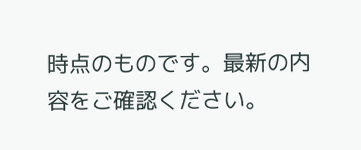時点のものです。最新の内容をご確認ください。